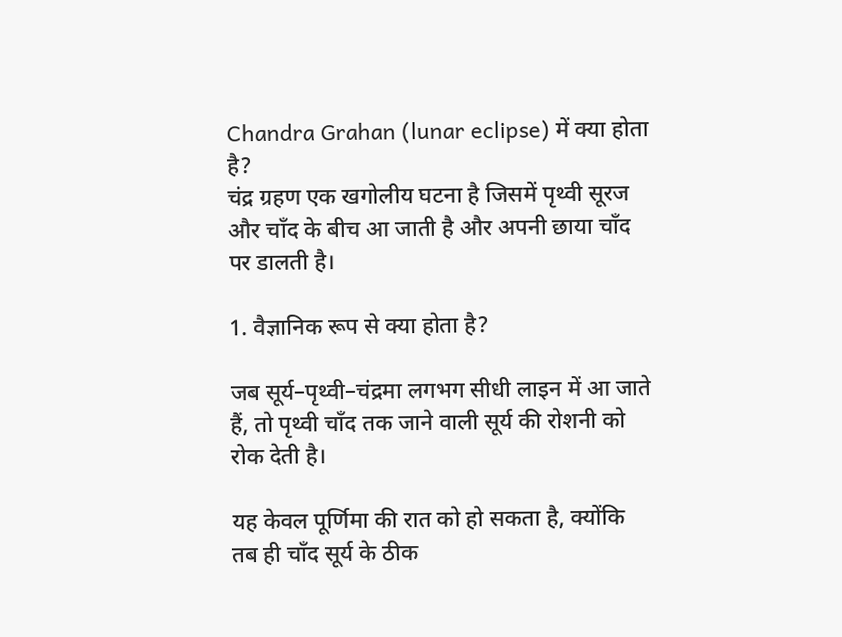Chandra Grahan (lunar eclipse) में क्या होता है?
चंद्र ग्रहण एक खगोलीय घटना है जिसमें पृथ्वी सूरज और चाँद के बीच आ जाती है और अपनी छाया चाँद पर डालती है।

1. वैज्ञानिक रूप से क्या होता है?

जब सूर्य–पृथ्वी–चंद्रमा लगभग सीधी लाइन में आ जाते हैं, तो पृथ्वी चाँद तक जाने वाली सूर्य की रोशनी को रोक देती है।

यह केवल पूर्णिमा की रात को हो सकता है, क्योंकि तब ही चाँद सूर्य के ठीक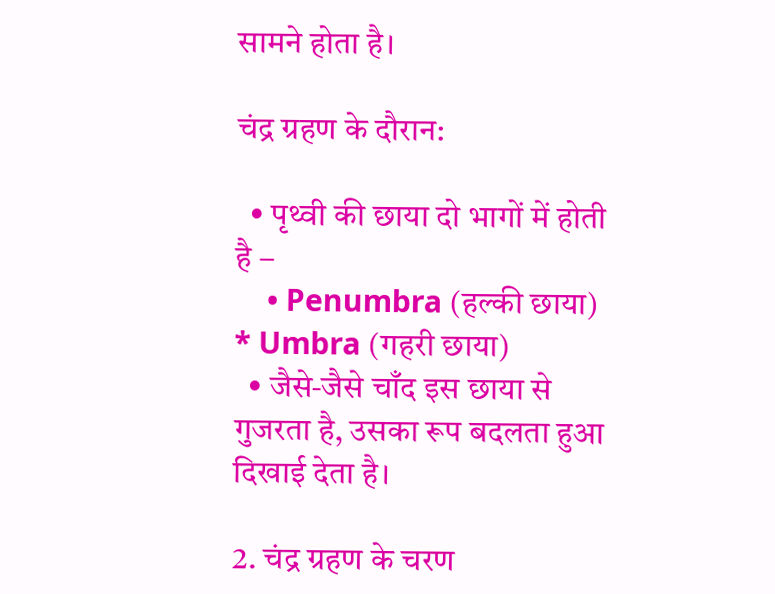सामने होता है।

चंद्र ग्रहण के दौरान:

  • पृथ्वी की छाया दो भागों में होती है –
    • Penumbra (हल्की छाया)
* Umbra (गहरी छाया)
  • जैसे‑जैसे चाँद इस छाया से गुजरता है, उसका रूप बदलता हुआ दिखाई देता है।

2. चंद्र ग्रहण के चरण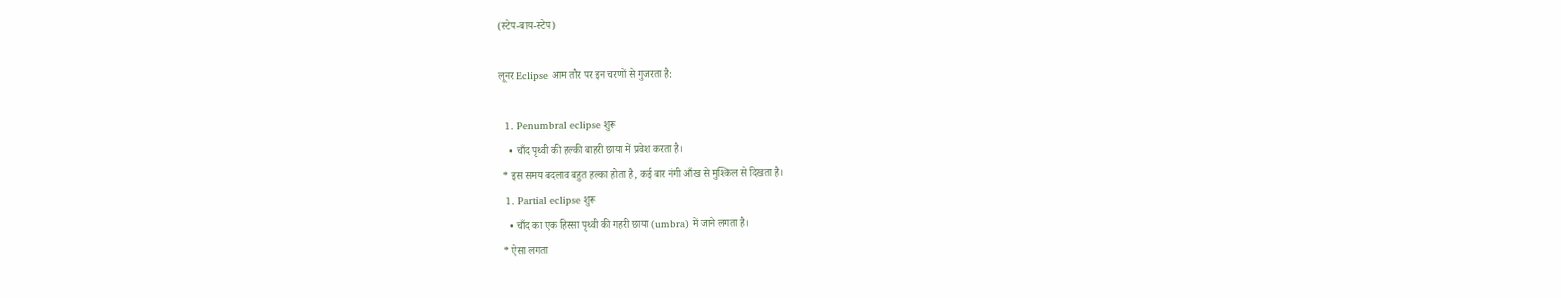(स्टेप‑बाय‑स्टेप)

लूनर Eclipse आम तौर पर इन चरणों से गुजरता है:

  1. Penumbral eclipse शुरू
    • चाँद पृथ्वी की हल्की बाहरी छाया में प्रवेश करता है।
 * इस समय बदलाव बहुत हल्का होता है, कई बार नंगी आँख से मुश्किल से दिखता है।
  1. Partial eclipse शुरू
    • चाँद का एक हिस्सा पृथ्वी की गहरी छाया (umbra) में जाने लगता है।
 * ऐसा लगता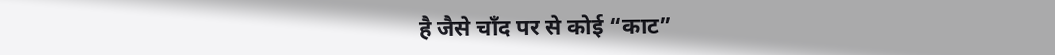है जैसे चाँद पर से कोई “काट”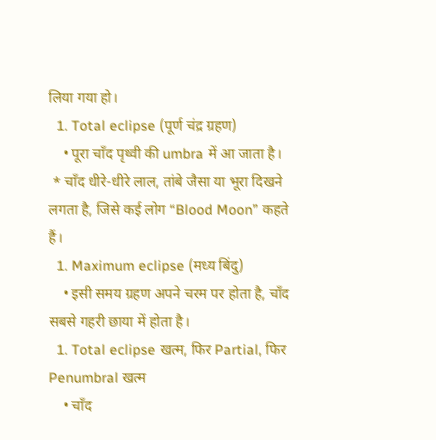लिया गया हो।
  1. Total eclipse (पूर्ण चंद्र ग्रहण)
    • पूरा चाँद पृथ्वी की umbra में आ जाता है।
 * चाँद धीरे‑धीरे लाल, तांबे जैसा या भूरा दिखने लगता है, जिसे कई लोग “Blood Moon” कहते हैं।
  1. Maximum eclipse (मध्य बिंदु)
    • इसी समय ग्रहण अपने चरम पर होता है, चाँद सबसे गहरी छाया में होता है।
  1. Total eclipse खत्म, फिर Partial, फिर Penumbral खत्म
    • चाँद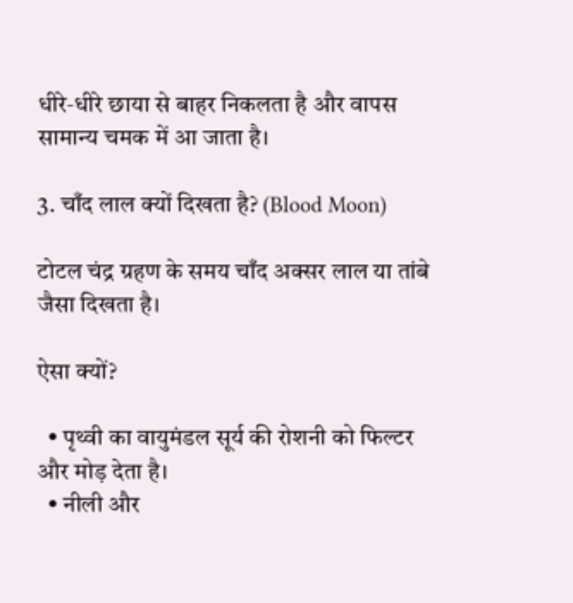धीरे‑धीरे छाया से बाहर निकलता है और वापस सामान्य चमक में आ जाता है।

3. चाँद लाल क्यों दिखता है? (Blood Moon)

टोटल चंद्र ग्रहण के समय चाँद अक्सर लाल या तांबे जैसा दिखता है।

ऐसा क्यों?

  • पृथ्वी का वायुमंडल सूर्य की रोशनी को फिल्टर और मोड़ देता है।
  • नीली और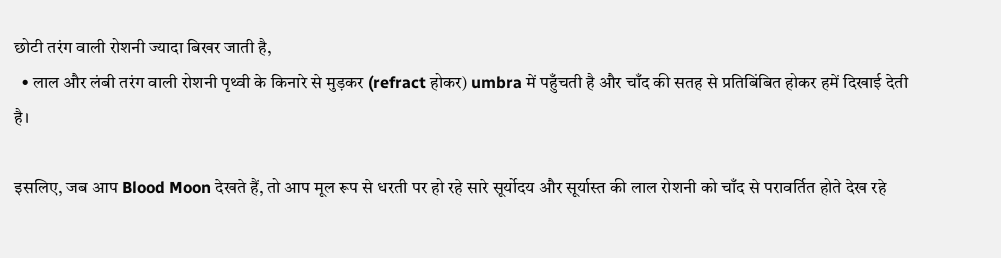छोटी तरंग वाली रोशनी ज्यादा बिखर जाती है,
  • लाल और लंबी तरंग वाली रोशनी पृथ्वी के किनारे से मुड़कर (refract होकर) umbra में पहुँचती है और चाँद की सतह से प्रतिबिंबित होकर हमें दिखाई देती है।

इसलिए, जब आप Blood Moon देखते हैं, तो आप मूल रूप से धरती पर हो रहे सारे सूर्योदय और सूर्यास्त की लाल रोशनी को चाँद से परावर्तित होते देख रहे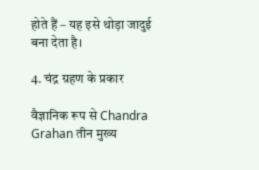होते हैं – यह इसे थोड़ा जादुई बना देता है।

4. चंद्र ग्रहण के प्रकार

वैज्ञानिक रूप से Chandra Grahan तीन मुख्य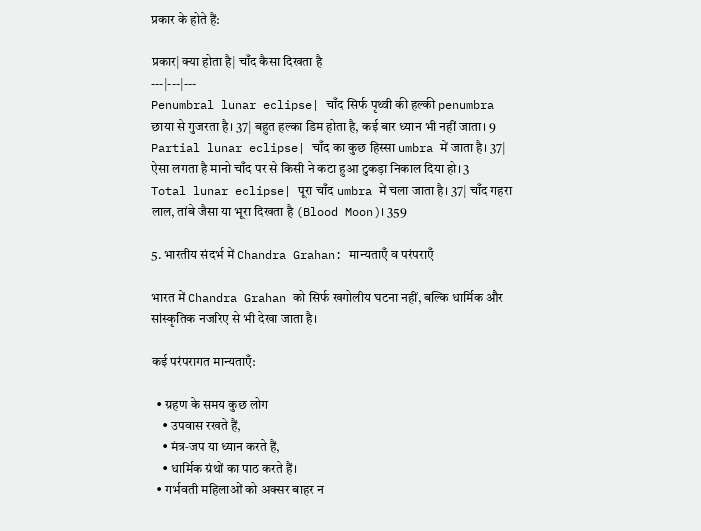प्रकार के होते हैं:

प्रकार| क्या होता है| चाँद कैसा दिखता है
---|---|---
Penumbral lunar eclipse| चाँद सिर्फ पृथ्वी की हल्की penumbra छाया से गुजरता है। 37| बहुत हल्का डिम होता है, कई बार ध्यान भी नहीं जाता। 9
Partial lunar eclipse| चाँद का कुछ हिस्सा umbra में जाता है। 37| ऐसा लगता है मानो चाँद पर से किसी ने कटा हुआ टुकड़ा निकाल दिया हो। 3
Total lunar eclipse| पूरा चाँद umbra में चला जाता है। 37| चाँद गहरा लाल, तांबे जैसा या भूरा दिखता है (Blood Moon)। 359

5. भारतीय संदर्भ में Chandra Grahan: मान्यताएँ व परंपराएँ

भारत में Chandra Grahan को सिर्फ खगोलीय घटना नहीं, बल्कि धार्मिक और सांस्कृतिक नजरिए से भी देखा जाता है।

कई परंपरागत मान्यताएँ:

  • ग्रहण के समय कुछ लोग
    • उपवास रखते हैं,
    • मंत्र‑जप या ध्यान करते हैं,
    • धार्मिक ग्रंथों का पाठ करते हैं।
  • गर्भवती महिलाओं को अक्सर बाहर न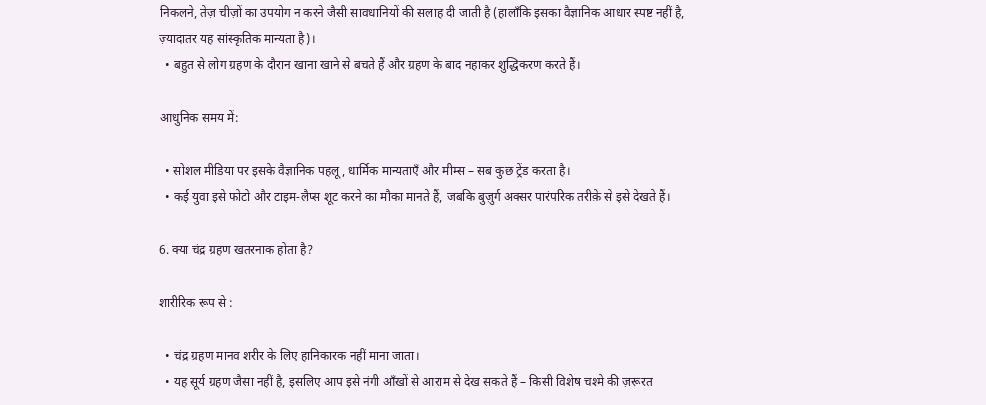निकलने, तेज़ चीज़ों का उपयोग न करने जैसी सावधानियों की सलाह दी जाती है (हालाँकि इसका वैज्ञानिक आधार स्पष्ट नहीं है, ज़्यादातर यह सांस्कृतिक मान्यता है)।
  • बहुत से लोग ग्रहण के दौरान खाना खाने से बचते हैं और ग्रहण के बाद नहाकर शुद्धिकरण करते हैं।

आधुनिक समय में:

  • सोशल मीडिया पर इसके वैज्ञानिक पहलू, धार्मिक मान्यताएँ और मीम्स – सब कुछ ट्रेंड करता है।
  • कई युवा इसे फोटो और टाइम‑लैप्स शूट करने का मौका मानते हैं, जबकि बुज़ुर्ग अक्सर पारंपरिक तरीक़े से इसे देखते हैं।

6. क्या चंद्र ग्रहण खतरनाक होता है?

शारीरिक रूप से :

  • चंद्र ग्रहण मानव शरीर के लिए हानिकारक नहीं माना जाता।
  • यह सूर्य ग्रहण जैसा नहीं है, इसलिए आप इसे नंगी आँखों से आराम से देख सकते हैं – किसी विशेष चश्मे की ज़रूरत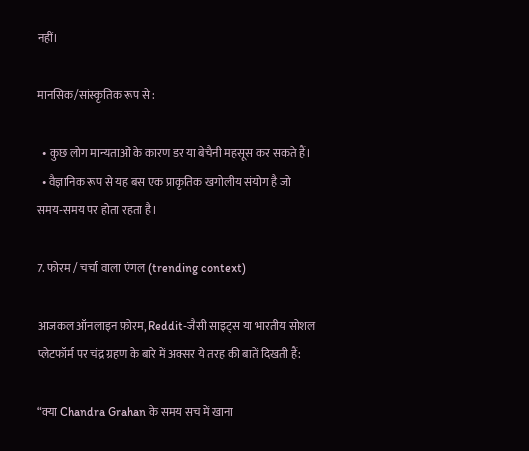नहीं।

मानसिक/सांस्कृतिक रूप से :

  • कुछ लोग मान्यताओं के कारण डर या बेचैनी महसूस कर सकते हैं।
  • वैज्ञानिक रूप से यह बस एक प्राकृतिक खगोलीय संयोग है जो समय‑समय पर होता रहता है।

7. फोरम / चर्चा वाला एंगल (trending context)

आजकल ऑनलाइन फ़ोरम, Reddit‑जैसी साइट्स या भारतीय सोशल प्लेटफॉर्म पर चंद्र ग्रहण के बारे में अक्सर ये तरह की बातें दिखती हैं:

“क्या Chandra Grahan के समय सच में खाना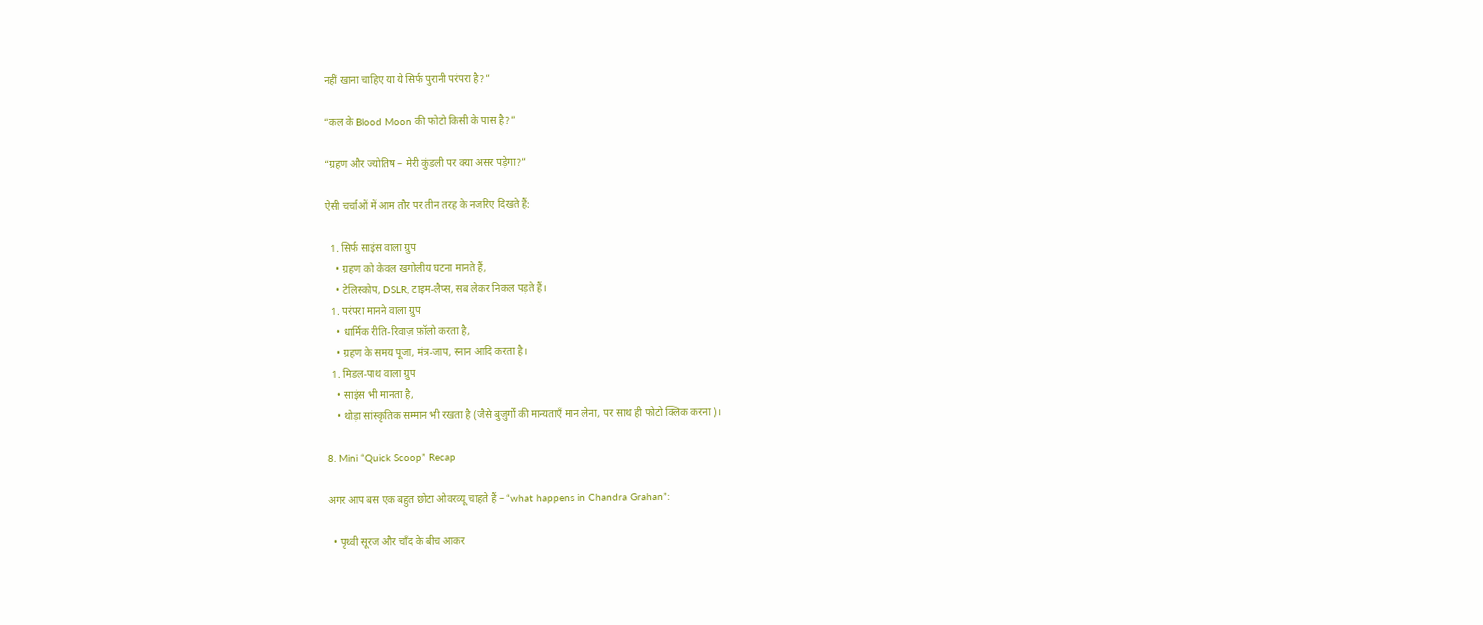नहीं खाना चाहिए या ये सिर्फ पुरानी परंपरा है?”

“कल के Blood Moon की फोटो किसी के पास है?”

“ग्रहण और ज्योतिष – मेरी कुंडली पर क्या असर पड़ेगा?”

ऐसी चर्चाओं में आम तौर पर तीन तरह के नजरिए दिखते हैं:

  1. सिर्फ साइंस वाला ग्रुप
    • ग्रहण को केवल खगोलीय घटना मानते हैं,
    • टेलिस्कोप, DSLR, टाइम‑लैप्स, सब लेकर निकल पड़ते हैं।
  1. परंपरा मानने वाला ग्रुप
    • धार्मिक रीति‑रिवाज़ फ़ॉलो करता है,
    • ग्रहण के समय पूजा, मंत्र‑जाप, स्नान आदि करता है।
  1. मिडल‑पाथ वाला ग्रुप
    • साइंस भी मानता है,
    • थोड़ा सांस्कृतिक सम्मान भी रखता है (जैसे बुज़ुर्गों की मान्यताएँ मान लेना, पर साथ ही फोटो क्लिक करना)।

8. Mini “Quick Scoop” Recap

अगर आप बस एक बहुत छोटा ओवरव्यू चाहते हैं – “what happens in Chandra Grahan”:

  • पृथ्वी सूरज और चाँद के बीच आकर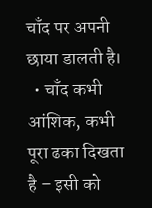चाँद पर अपनी छाया डालती है।
  • चाँद कभी आंशिक, कभी पूरा ढका दिखता है – इसी को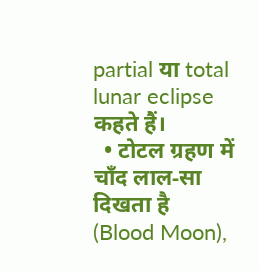partial या total lunar eclipse कहते हैं।
  • टोटल ग्रहण में चाँद लाल‑सा दिखता है (Blood Moon),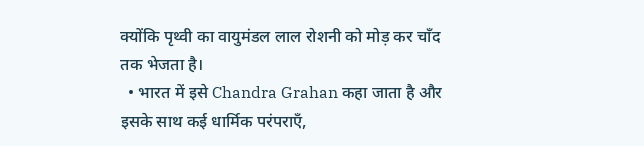क्योंकि पृथ्वी का वायुमंडल लाल रोशनी को मोड़ कर चाँद तक भेजता है।
  • भारत में इसे Chandra Grahan कहा जाता है और इसके साथ कई धार्मिक परंपराएँ,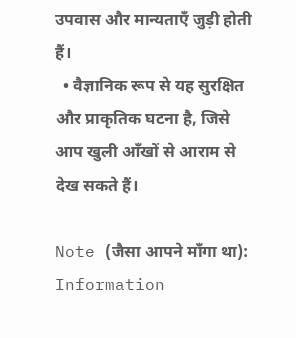उपवास और मान्यताएँ जुड़ी होती हैं।
  • वैज्ञानिक रूप से यह सुरक्षित और प्राकृतिक घटना है, जिसे आप खुली आँखों से आराम से देख सकते हैं।

Note (जैसा आपने माँगा था):
Information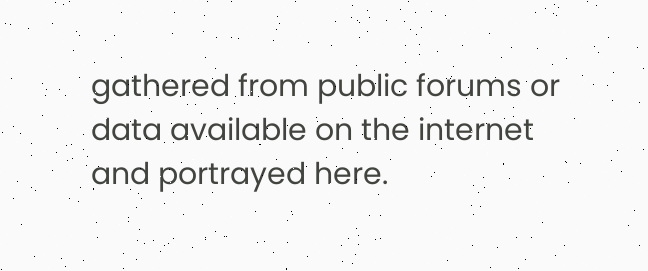gathered from public forums or data available on the internet and portrayed here.